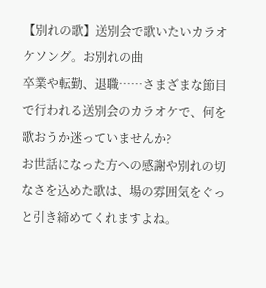【別れの歌】送別会で歌いたいカラオケソング。お別れの曲
卒業や転勤、退職……さまざまな節目で行われる送別会のカラオケで、何を歌おうか迷っていませんか?
お世話になった方への感謝や別れの切なさを込めた歌は、場の雰囲気をぐっと引き締めてくれますよね。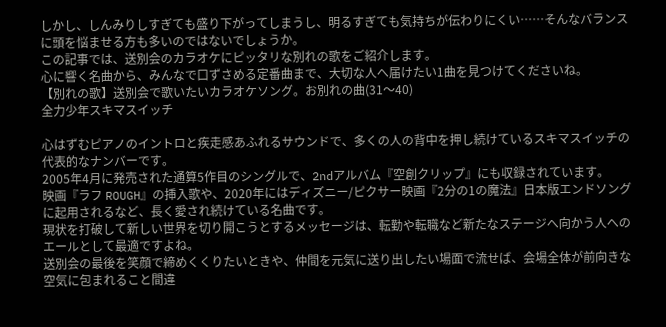しかし、しんみりしすぎても盛り下がってしまうし、明るすぎても気持ちが伝わりにくい……そんなバランスに頭を悩ませる方も多いのではないでしょうか。
この記事では、送別会のカラオケにピッタリな別れの歌をご紹介します。
心に響く名曲から、みんなで口ずさめる定番曲まで、大切な人へ届けたい1曲を見つけてくださいね。
【別れの歌】送別会で歌いたいカラオケソング。お別れの曲(31〜40)
全力少年スキマスイッチ

心はずむピアノのイントロと疾走感あふれるサウンドで、多くの人の背中を押し続けているスキマスイッチの代表的なナンバーです。
2005年4月に発売された通算5作目のシングルで、2ndアルバム『空創クリップ』にも収録されています。
映画『ラフ ROUGH』の挿入歌や、2020年にはディズニー/ピクサー映画『2分の1の魔法』日本版エンドソングに起用されるなど、長く愛され続けている名曲です。
現状を打破して新しい世界を切り開こうとするメッセージは、転勤や転職など新たなステージへ向かう人へのエールとして最適ですよね。
送別会の最後を笑顔で締めくくりたいときや、仲間を元気に送り出したい場面で流せば、会場全体が前向きな空気に包まれること間違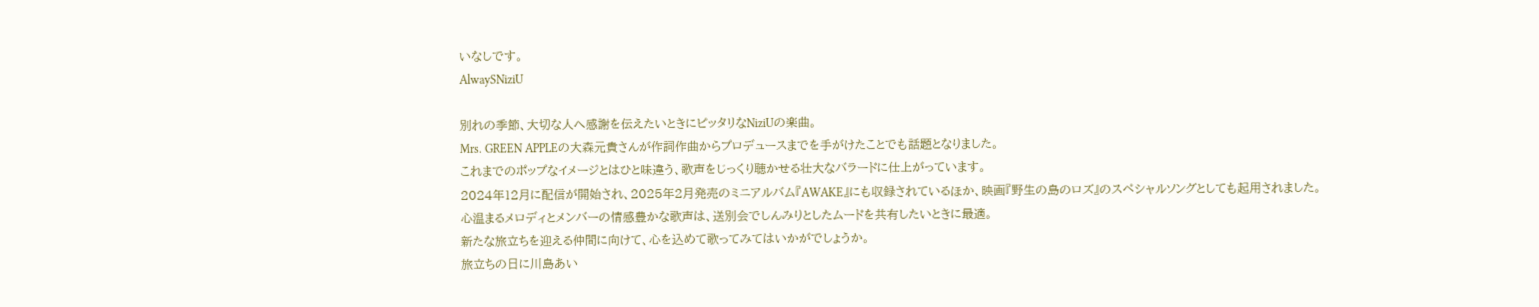いなしです。
AlwaySNiziU

別れの季節、大切な人へ感謝を伝えたいときにピッタリなNiziUの楽曲。
Mrs. GREEN APPLEの大森元貴さんが作詞作曲からプロデュースまでを手がけたことでも話題となりました。
これまでのポップなイメージとはひと味違う、歌声をじっくり聴かせる壮大なバラードに仕上がっています。
2024年12月に配信が開始され、2025年2月発売のミニアルバム『AWAKE』にも収録されているほか、映画『野生の島のロズ』のスペシャルソングとしても起用されました。
心温まるメロディとメンバーの情感豊かな歌声は、送別会でしんみりとしたムードを共有したいときに最適。
新たな旅立ちを迎える仲間に向けて、心を込めて歌ってみてはいかがでしょうか。
旅立ちの日に川島あい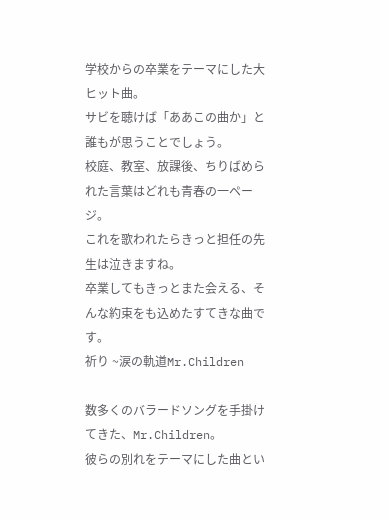学校からの卒業をテーマにした大ヒット曲。
サビを聴けば「ああこの曲か」と誰もが思うことでしょう。
校庭、教室、放課後、ちりばめられた言葉はどれも青春の一ページ。
これを歌われたらきっと担任の先生は泣きますね。
卒業してもきっとまた会える、そんな約束をも込めたすてきな曲です。
祈り ~涙の軌道Mr.Children

数多くのバラードソングを手掛けてきた、Mr.Children。
彼らの別れをテーマにした曲とい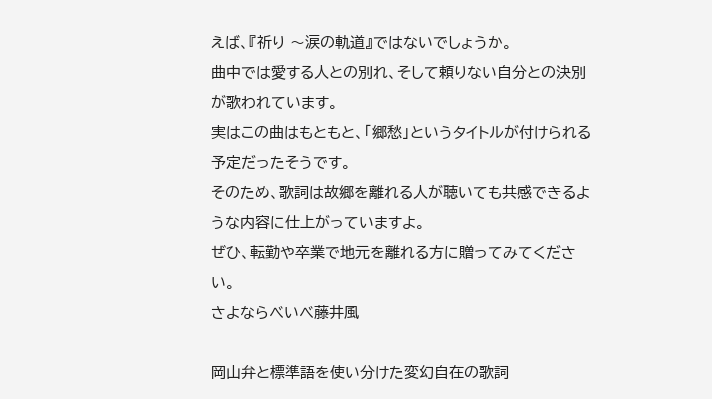えば、『祈り 〜涙の軌道』ではないでしょうか。
曲中では愛する人との別れ、そして頼りない自分との決別が歌われています。
実はこの曲はもともと、「郷愁」というタイトルが付けられる予定だったそうです。
そのため、歌詞は故郷を離れる人が聴いても共感できるような内容に仕上がっていますよ。
ぜひ、転勤や卒業で地元を離れる方に贈ってみてください。
さよならべいべ藤井風

岡山弁と標準語を使い分けた変幻自在の歌詞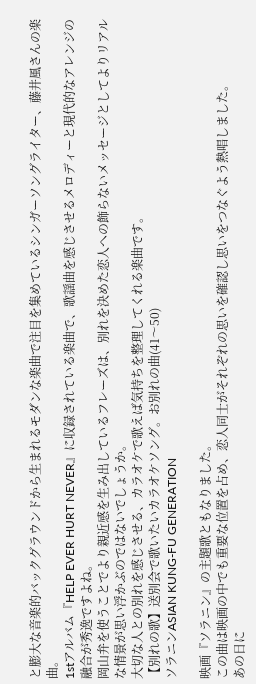と膨大な音楽的バックグラウンドから生まれるモダンな楽曲で注目を集めているシンガーソングライター、藤井風さんの楽曲。
1stアルバム『HELP EVER HURT NEVER』に収録されている楽曲で、歌謡曲を感じさせるメロディーと現代的なアレンジの融合が秀逸ですよね。
岡山弁を使うことでより親近感を生み出しているフレーズは、別れを決めた恋人への飾らないメッセージとしてよりリアルな情景が思い浮かぶのではないでしょうか。
大切な人との別れを感じさせる、カラオケで歌えば気持ちを整理してくれる楽曲です。
【別れの歌】送別会で歌いたいカラオケソング。お別れの曲(41〜50)
ソラニンASIAN KUNG-FU GENERATION

映画『ソラニン』の主題歌ともなりました。
この曲は映画の中でも重要な位置を占め、恋人同士がそれぞれの思いを確認し思いをつなぐよう熱唱しました。
あの日に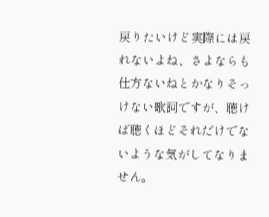戻りたいけど実際には戻れないよね、さよならも仕方ないねとかなりそっけない歌詞ですが、聴けば聴くほどそれだけでないような気がしてなりません。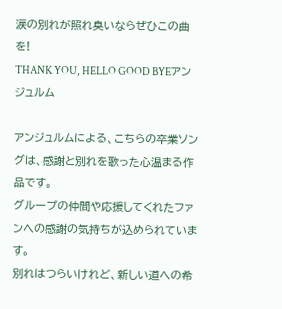涙の別れが照れ臭いならぜひこの曲を!
THANK YOU, HELLO GOOD BYEアンジュルム

アンジュルムによる、こちらの卒業ソングは、感謝と別れを歌った心温まる作品です。
グループの仲間や応援してくれたファンへの感謝の気持ちが込められています。
別れはつらいけれど、新しい道への希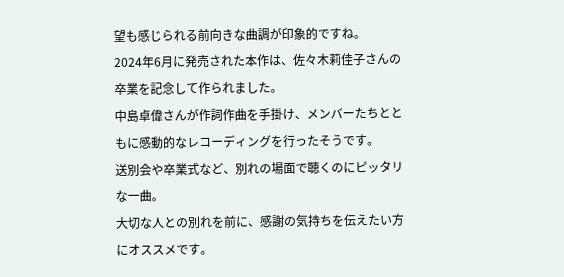望も感じられる前向きな曲調が印象的ですね。
2024年6月に発売された本作は、佐々木莉佳子さんの卒業を記念して作られました。
中島卓偉さんが作詞作曲を手掛け、メンバーたちとともに感動的なレコーディングを行ったそうです。
送別会や卒業式など、別れの場面で聴くのにピッタリな一曲。
大切な人との別れを前に、感謝の気持ちを伝えたい方にオススメです。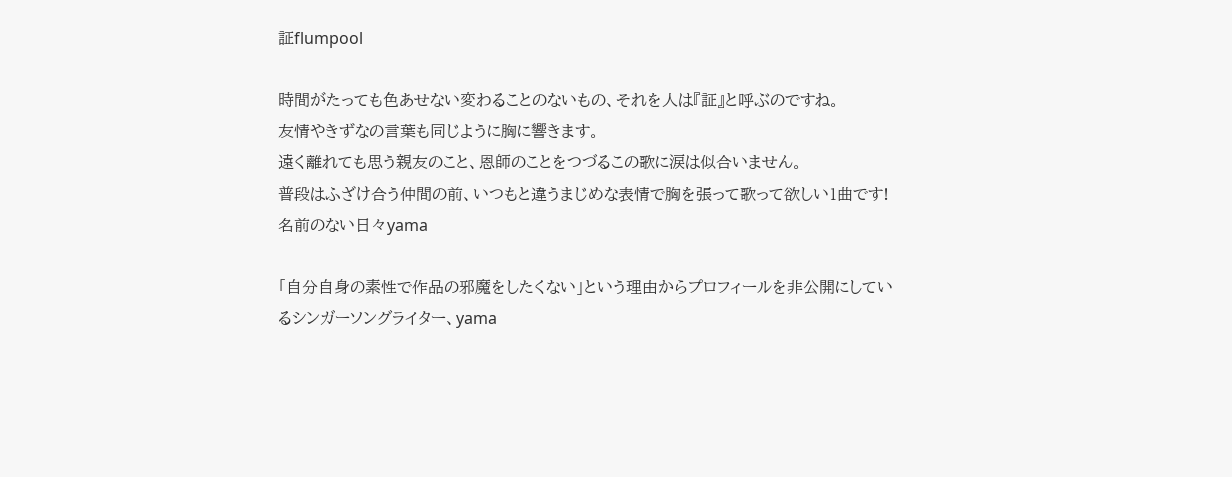証flumpool

時間がたっても色あせない変わることのないもの、それを人は『証』と呼ぶのですね。
友情やきずなの言葉も同じように胸に響きます。
遠く離れても思う親友のこと、恩師のことをつづるこの歌に涙は似合いません。
普段はふざけ合う仲間の前、いつもと違うまじめな表情で胸を張って歌って欲しい1曲です!
名前のない日々yama

「自分自身の素性で作品の邪魔をしたくない」という理由からプロフィールを非公開にしているシンガーソングライター、yama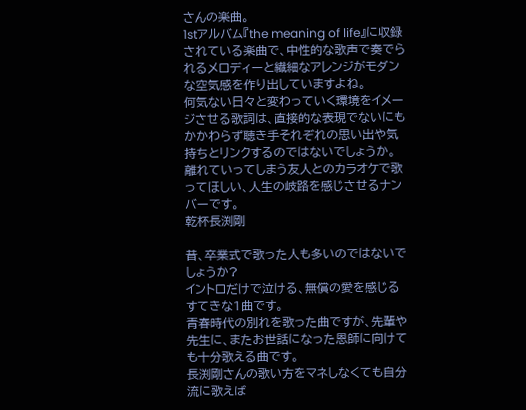さんの楽曲。
1stアルバム『the meaning of life』に収録されている楽曲で、中性的な歌声で奏でられるメロディーと繊細なアレンジがモダンな空気感を作り出していますよね。
何気ない日々と変わっていく環境をイメージさせる歌詞は、直接的な表現でないにもかかわらず聴き手それぞれの思い出や気持ちとリンクするのではないでしょうか。
離れていってしまう友人とのカラオケで歌ってほしい、人生の岐路を感じさせるナンバーです。
乾杯長渕剛

昔、卒業式で歌った人も多いのではないでしょうか?
イントロだけで泣ける、無償の愛を感じるすてきな1曲です。
青春時代の別れを歌った曲ですが、先輩や先生に、またお世話になった恩師に向けても十分歌える曲です。
長渕剛さんの歌い方をマネしなくても自分流に歌えば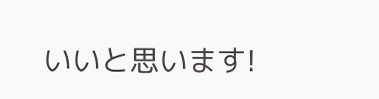いいと思います!